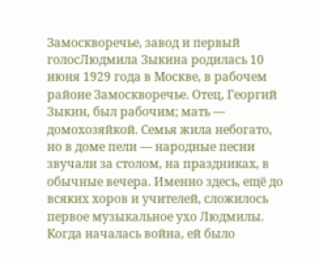Замоскворечье, завод и первый голосЛюдмила Зыкина родилась 10 июня 1929 года в Москве, в рабочем районе Замоскворечье. Отец, Георгий Зыкин, был рабочим; мать — домохозяйкой. Семья жила небогато, но в доме пели — народные песни звучали за столом, на праздниках, в обычные вечера. Именно здесь, ещё до всяких хоров и учителей, сложилось первое музыкальное ухо Людмилы.
Когда началась война, ей было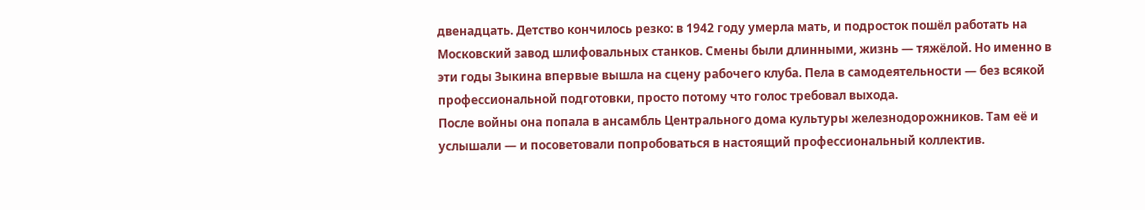двенадцать. Детство кончилось резко: в 1942 году умерла мать, и подросток пошёл работать на Московский завод шлифовальных станков. Смены были длинными, жизнь — тяжёлой. Но именно в эти годы Зыкина впервые вышла на сцену рабочего клуба. Пела в самодеятельности — без всякой профессиональной подготовки, просто потому что голос требовал выхода.
После войны она попала в ансамбль Центрального дома культуры железнодорожников. Там её и услышали — и посоветовали попробоваться в настоящий профессиональный коллектив.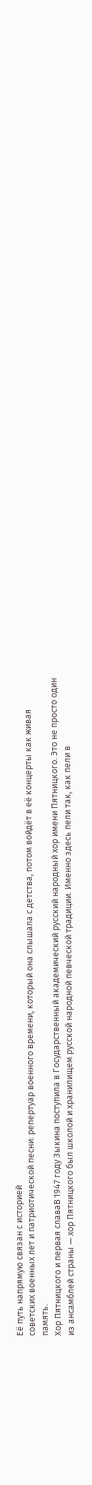Её путь напрямую связан с историей
советских военных лет и патриотической песни: репертуар военного времени, который она слышала с детства, потом войдёт в её концерты как живая память.
Хор Пятницкого и первая славаВ 1947 году Зыкина поступила в Государственный академический русский народный хор имени Пятницкого. Это не просто один из ансамблей страны — хор Пятницкого был школой и хранилищем русской народной певческой традиции. Именно здесь пели так, как пели в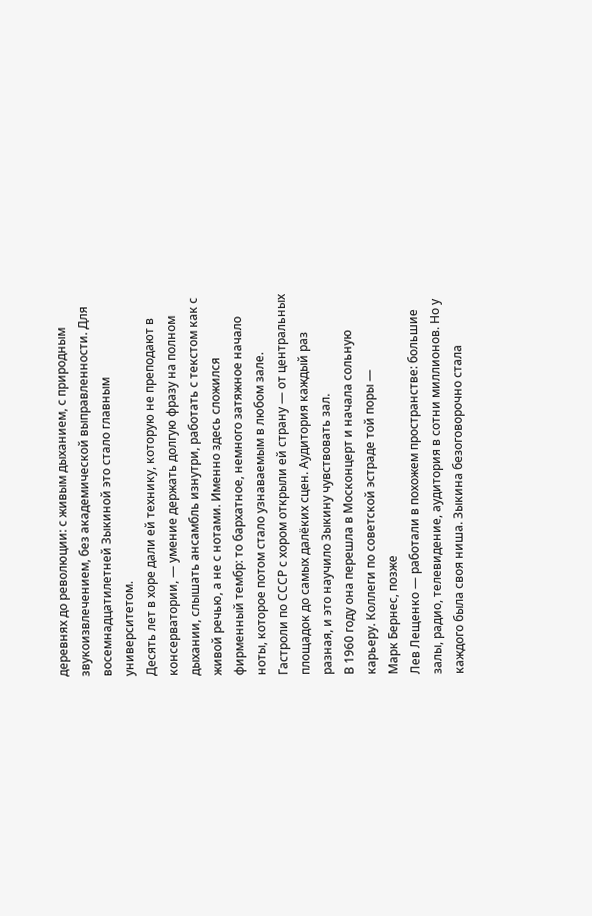деревнях до революции: с живым дыханием, с природным звукоизвлечением, без академической выправленности. Для восемнадцатилетней Зыкиной это стало главным университетом.
Десять лет в хоре дали ей технику, которую не преподают в консерватории, — умение держать долгую фразу на полном дыхании, слышать ансамбль изнутри, работать с текстом как с живой речью, а не с нотами. Именно здесь сложился фирменный тембр: то бархатное, немного затяжное начало ноты, которое потом стало узнаваемым в любом зале.
Гастроли по СССР с хором открыли ей страну — от центральных площадок до самых далёких сцен. Аудитория каждый раз разная, и это научило Зыкину чувствовать зал.
В 1960 году она перешла в Москонцерт и начала сольную карьеру. Коллеги по советской эстраде той поры —
Марк Бернес, позже
Лев Лещенко — работали в похожем пространстве: большие залы, радио, телевидение, аудитория в сотни миллионов. Но у каждого была своя ниша. Зыкина безоговорочно стала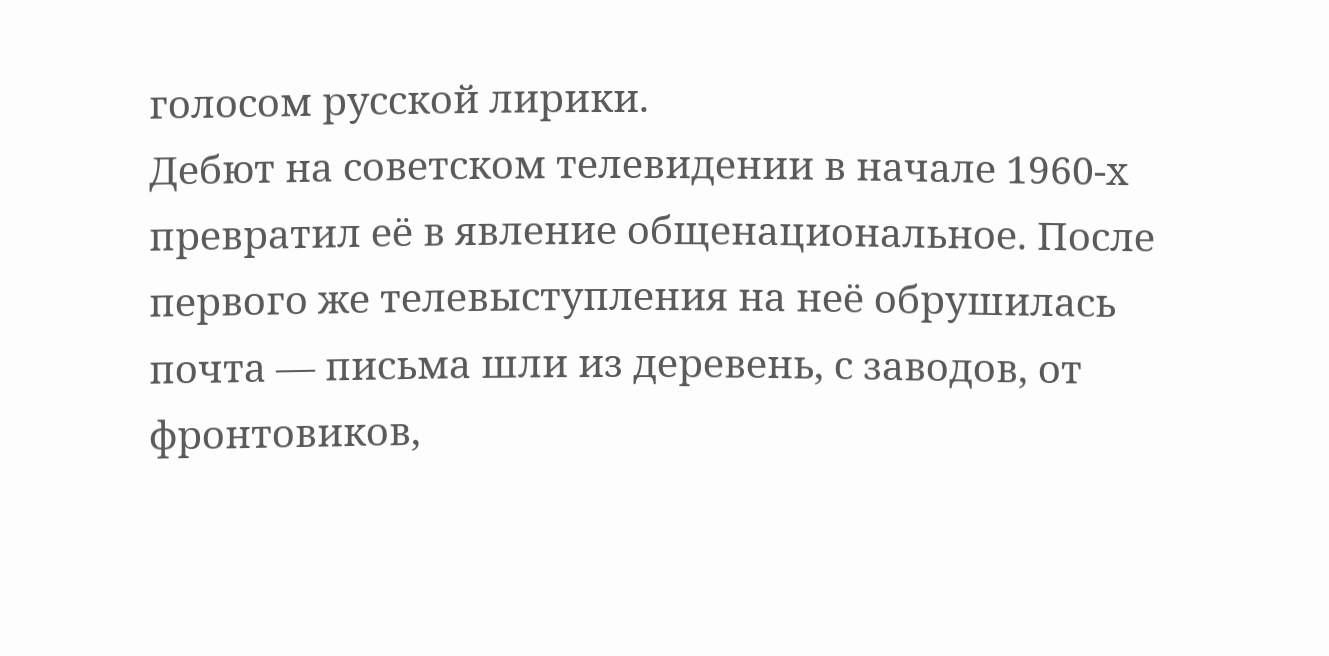голосом русской лирики.
Дебют на советском телевидении в начале 1960-х превратил её в явление общенациональное. После первого же телевыступления на неё обрушилась почта — письма шли из деревень, с заводов, от фронтовиков,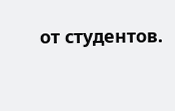от студентов.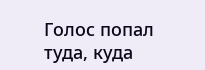Голос попал туда, куда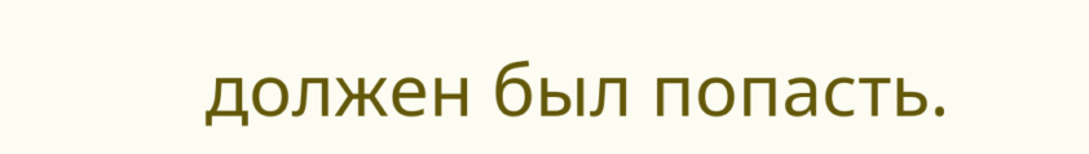должен был попасть.